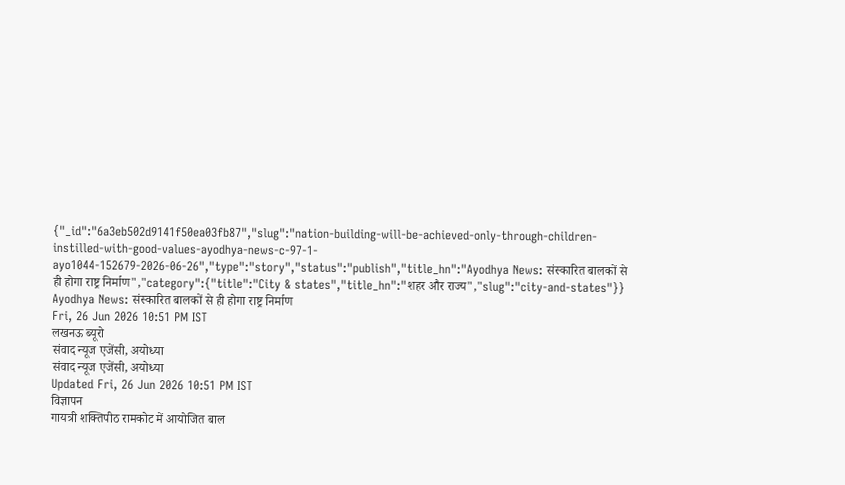{"_id":"6a3eb502d9141f50ea03fb87","slug":"nation-building-will-be-achieved-only-through-children-instilled-with-good-values-ayodhya-news-c-97-1-ayo1044-152679-2026-06-26","type":"story","status":"publish","title_hn":"Ayodhya News: संस्कारित बालकों से ही होगा राष्ट्र निर्माण","category":{"title":"City & states","title_hn":"शहर और राज्य","slug":"city-and-states"}}
Ayodhya News: संस्कारित बालकों से ही होगा राष्ट्र निर्माण
Fri, 26 Jun 2026 10:51 PM IST
लखनऊ ब्यूरो
संवाद न्यूज एजेंसी, अयोध्या
संवाद न्यूज एजेंसी, अयोध्या
Updated Fri, 26 Jun 2026 10:51 PM IST
विज्ञापन
गायत्री शक्तिपीठ रामकोट में आयोजित बाल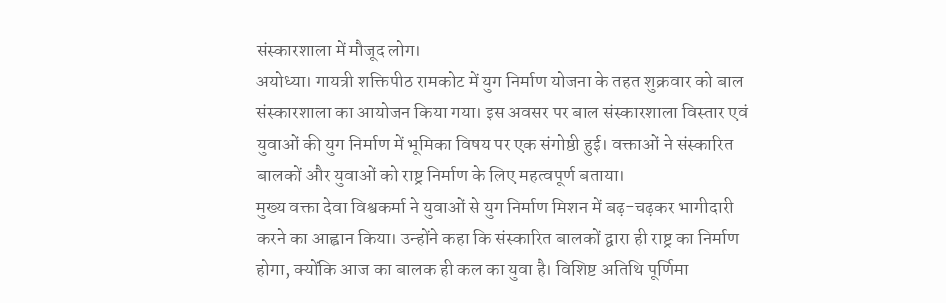संस्कारशाला में मौजूद लोग।
अयोध्या। गायत्री शक्तिपीठ रामकोट में युग निर्माण योजना के तहत शुक्रवार को बाल संस्कारशाला का आयोजन किया गया। इस अवसर पर बाल संस्कारशाला विस्तार एवं युवाओं की युग निर्माण में भूमिका विषय पर एक संगोष्ठी हुई। वक्ताओं ने संस्कारित बालकों और युवाओं को राष्ट्र निर्माण के लिए महत्वपूर्ण बताया।
मुख्य वक्ता देवा विश्वकर्मा ने युवाओं से युग निर्माण मिशन में बढ़-चढ़कर भागीदारी करने का आह्वान किया। उन्होंने कहा कि संस्कारित बालकों द्वारा ही राष्ट्र का निर्माण होगा, क्योंकि आज का बालक ही कल का युवा है। विशिष्ट अतिथि पूर्णिमा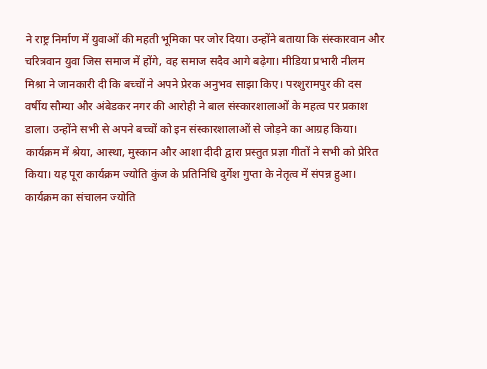ने राष्ट्र निर्माण में युवाओं की महती भूमिका पर जोर दिया। उन्होंने बताया कि संस्कारवान और चरित्रवान युवा जिस समाज में होंगे, वह समाज सदैव आगे बढ़ेगा। मीडिया प्रभारी नीलम मिश्रा ने जानकारी दी कि बच्चों ने अपने प्रेरक अनुभव साझा किए। परशुरामपुर की दस वर्षीय सौम्या और अंबेडकर नगर की आरोही ने बाल संस्कारशालाओं के महत्व पर प्रकाश डाला। उन्होंने सभी से अपने बच्चों को इन संस्कारशालाओं से जोड़ने का आग्रह किया।
कार्यक्रम में श्रेया, आस्था, मुस्कान और आशा दीदी द्वारा प्रस्तुत प्रज्ञा गीतों ने सभी को प्रेरित किया। यह पूरा कार्यक्रम ज्योति कुंज के प्रतिनिधि दुर्गेश गुप्ता के नेतृत्व में संपन्न हुआ। कार्यक्रम का संचालन ज्योति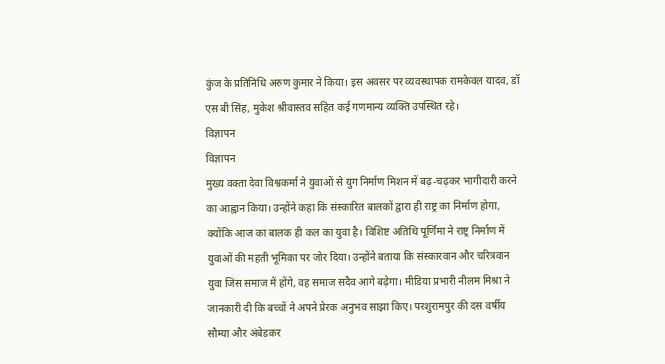कुंज के प्रतिनिधि अरुण कुमार ने किया। इस अवसर पर व्यवस्थापक रामकेवल यादव, डॉ एस बी सिंह, मुकेश श्रीवास्तव सहित कई गणमान्य व्यक्ति उपस्थित रहे।
विज्ञापन
विज्ञापन
मुख्य वक्ता देवा विश्वकर्मा ने युवाओं से युग निर्माण मिशन में बढ़-चढ़कर भागीदारी करने का आह्वान किया। उन्होंने कहा कि संस्कारित बालकों द्वारा ही राष्ट्र का निर्माण होगा, क्योंकि आज का बालक ही कल का युवा है। विशिष्ट अतिथि पूर्णिमा ने राष्ट्र निर्माण में युवाओं की महती भूमिका पर जोर दिया। उन्होंने बताया कि संस्कारवान और चरित्रवान युवा जिस समाज में होंगे, वह समाज सदैव आगे बढ़ेगा। मीडिया प्रभारी नीलम मिश्रा ने जानकारी दी कि बच्चों ने अपने प्रेरक अनुभव साझा किए। परशुरामपुर की दस वर्षीय सौम्या और अंबेडकर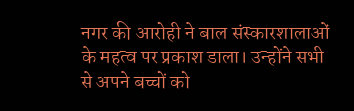नगर की आरोही ने बाल संस्कारशालाओं के महत्व पर प्रकाश डाला। उन्होंने सभी से अपने बच्चों को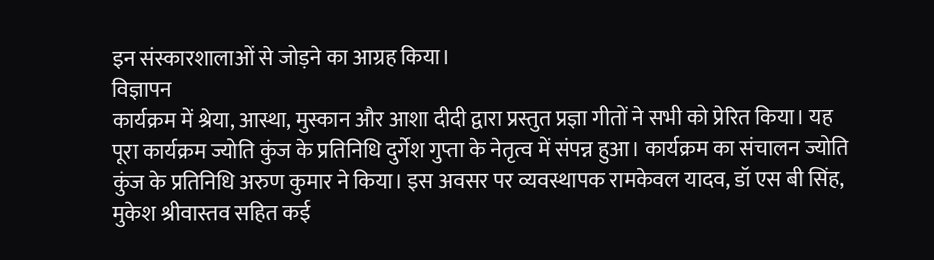इन संस्कारशालाओं से जोड़ने का आग्रह किया।
विज्ञापन
कार्यक्रम में श्रेया, आस्था, मुस्कान और आशा दीदी द्वारा प्रस्तुत प्रज्ञा गीतों ने सभी को प्रेरित किया। यह पूरा कार्यक्रम ज्योति कुंज के प्रतिनिधि दुर्गेश गुप्ता के नेतृत्व में संपन्न हुआ। कार्यक्रम का संचालन ज्योति कुंज के प्रतिनिधि अरुण कुमार ने किया। इस अवसर पर व्यवस्थापक रामकेवल यादव, डॉ एस बी सिंह, मुकेश श्रीवास्तव सहित कई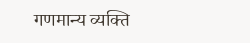गणमान्य व्यक्ति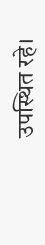उपस्थित रहे।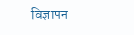विज्ञापन